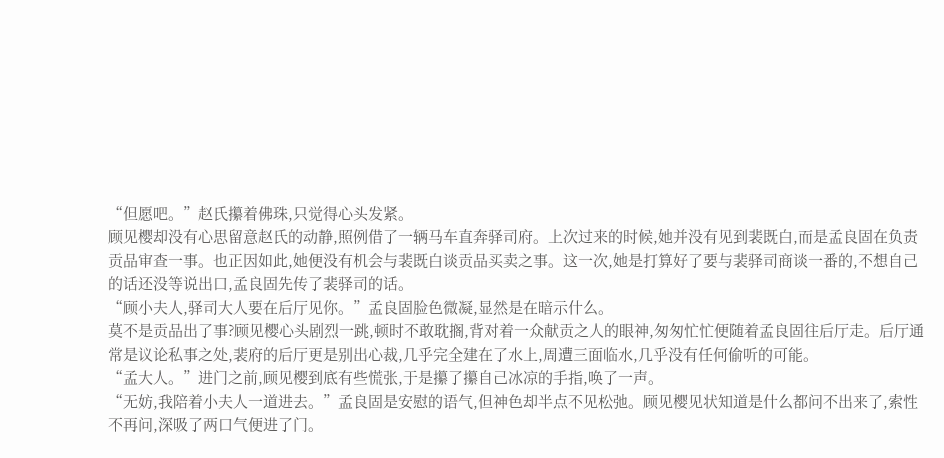“但愿吧。”赵氏攥着佛珠,只觉得心头发紧。
顾见樱却没有心思留意赵氏的动静,照例借了一辆马车直奔驿司府。上次过来的时候,她并没有见到裴既白,而是孟良固在负责贡品审查一事。也正因如此,她便没有机会与裴既白谈贡品买卖之事。这一次,她是打算好了要与裴驿司商谈一番的,不想自己的话还没等说出口,孟良固先传了裴驿司的话。
“顾小夫人,驿司大人要在后厅见你。”孟良固脸色微凝,显然是在暗示什么。
莫不是贡品出了事?顾见樱心头剧烈一跳,顿时不敢耽搁,背对着一众献贡之人的眼神,匆匆忙忙便随着孟良固往后厅走。后厅通常是议论私事之处,裴府的后厅更是别出心裁,几乎完全建在了水上,周遭三面临水,几乎没有任何偷听的可能。
“孟大人。”进门之前,顾见樱到底有些慌张,于是攥了攥自己冰凉的手指,唤了一声。
“无妨,我陪着小夫人一道进去。”孟良固是安慰的语气,但神色却半点不见松弛。顾见樱见状知道是什么都问不出来了,索性不再问,深吸了两口气便进了门。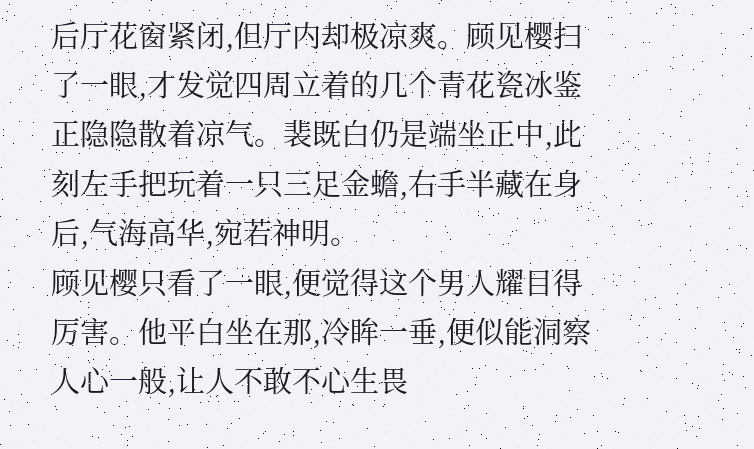后厅花窗紧闭,但厅内却极凉爽。顾见樱扫了一眼,才发觉四周立着的几个青花瓷冰鉴正隐隐散着凉气。裴既白仍是端坐正中,此刻左手把玩着一只三足金蟾,右手半藏在身后,气海高华,宛若神明。
顾见樱只看了一眼,便觉得这个男人耀目得厉害。他平白坐在那,冷眸一垂,便似能洞察人心一般,让人不敢不心生畏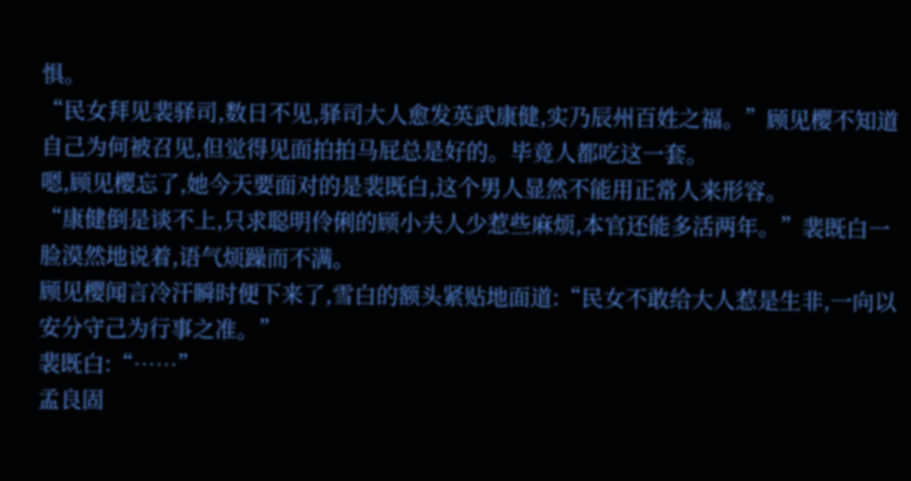惧。
“民女拜见裴驿司,数日不见,驿司大人愈发英武康健,实乃辰州百姓之福。”顾见樱不知道自己为何被召见,但觉得见面拍拍马屁总是好的。毕竟人都吃这一套。
嗯,顾见樱忘了,她今天要面对的是裴既白,这个男人显然不能用正常人来形容。
“康健倒是谈不上,只求聪明伶俐的顾小夫人少惹些麻烦,本官还能多活两年。”裴既白一脸漠然地说着,语气烦躁而不满。
顾见樱闻言冷汗瞬时便下来了,雪白的额头紧贴地面道:“民女不敢给大人惹是生非,一向以安分守己为行事之准。”
裴既白:“……”
孟良固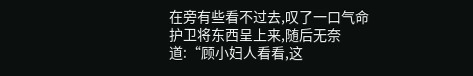在旁有些看不过去,叹了一口气命护卫将东西呈上来,随后无奈道:“顾小妇人看看,这